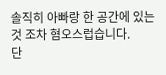솔직히 아빠랑 한 공간에 있는 것 조차 혐오스럽습니다.
단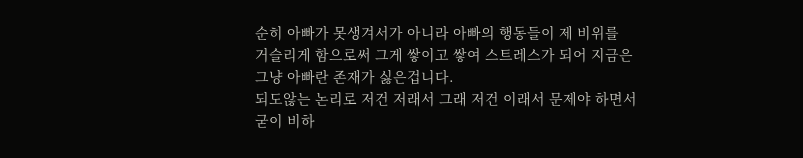순히 아빠가 못생겨서가 아니라 아빠의 행동들이 제 비위를
거슬리게 함으로써 그게 쌓이고 쌓여 스트레스가 되어 지금은
그냥 아빠란 존재가 싫은겁니다.
되도않는 논리로 저건 저래서 그래 저건 이래서 문제야 하면서
굳이 비하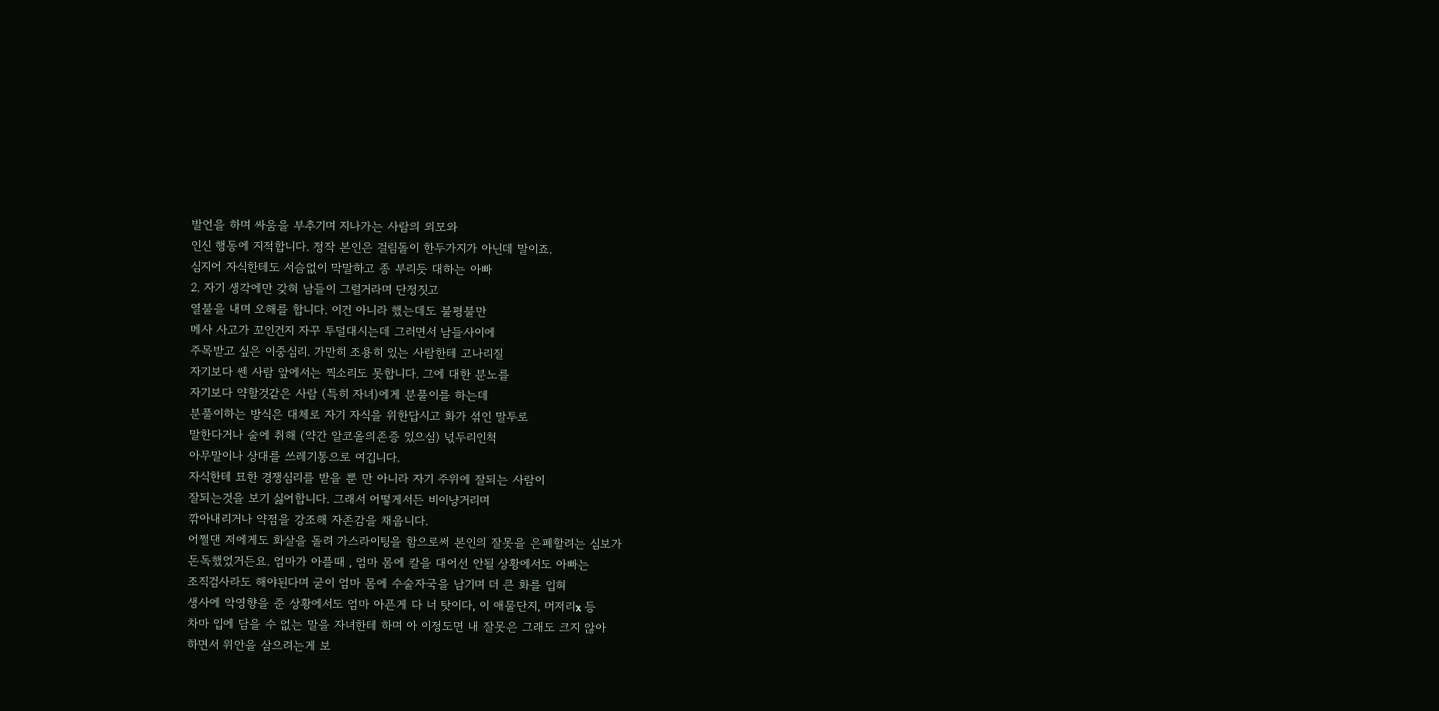발언을 하며 싸움을 부추기며 지나가는 사람의 외모와
인신 행동에 지적합니다. 정작 본인은 걸림돌이 한두가지가 아닌데 말이죠.
심지어 자식한테도 서슴없이 막말하고 종 부리듯 대하는 아빠
2. 자기 생각에만 갖혀 남들이 그럴거라며 단정짓고
열불을 내며 오해를 합니다. 이건 아니라 했는데도 불평불만
메사 사고가 꼬인건지 자꾸 투덜대시는데 그러면서 남들사이에
주목받고 싶은 이중심리. 가만히 조용히 있는 사람한테 고나리질
자기보다 쎈 사람 앞에서는 찍소리도 못합니다. 그에 대한 분노를
자기보다 약할것같은 사람 (특히 자녀)에게 분풀이를 하는데
분풀이하는 방식은 대체로 자기 자식을 위한답시고 화가 섞인 말투로
말한다거나 술에 취해 (약간 알코올의존증 있으심) 넋두리인척
아무말이나 상대를 쓰레기통으로 여깁니다.
자식한테 묘한 경쟁심리를 받을 뿐 만 아니라 자기 주위에 잘되는 사람이
잘되는것을 보기 싫어합니다. 그래서 어떻게서든 비이냥거리며
깎아내리거나 약점을 강조해 자존감을 채웁니다.
어쩔댄 저에게도 화살을 돌려 가스라이팅을 함으로써 본인의 잘못을 은폐할려는 심보가
돈독했었거든요. 엄마가 아플때 , 엄마 몸에 칼을 대어선 안될 상황에서도 아빠는
조직검사라도 해야된다며 굳이 엄마 몸에 수술자국을 남기며 더 큰 화를 입혀
생사에 악영향을 준 상황에서도 엄마 아픈게 다 너 탓이다, 이 애물단지, 머저리x 등
차마 입에 담을 수 없는 말을 자녀한테 하며 아 이정도면 내 잘못은 그래도 크지 않아
하면서 위안을 삼으려는게 보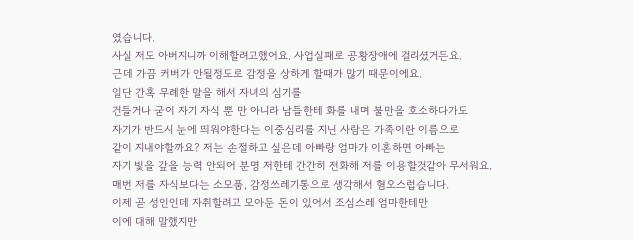였습니다.
사실 저도 아버지니까 이해할려고했어요. 사업실패로 공황장애에 걸리셨거든요.
근데 가끔 커버가 안될정도로 감정을 상하게 할때가 많기 때문이에요.
일단 간혹 무례한 말을 해서 자녀의 심기를
건들거나 굳이 자기 자식 뿐 만 아니라 남들한테 화를 내며 불만을 호소하다가도
자기가 반드시 눈에 띄워야한다는 이중심리를 지닌 사람은 가족이란 이름으로
같이 지내야할까요? 저는 손절하고 싶은데 아빠랑 엄마가 이혼하면 아빠는
자기 빛을 갚을 능력 안되어 분명 저한테 간간히 전화해 저를 이용할것같아 무서워요.
매번 저를 자식보다는 소모품, 감정쓰레기통으로 생각해서 혐오스럽습니다.
이제 곧 성인인데 자취할려고 모아둔 돈이 있어서 조심스레 엄마한테만
이에 대해 말했지만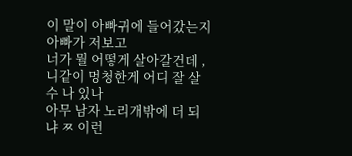이 말이 아빠귀에 들어갔는지 아빠가 저보고
너가 뭘 어떻게 살아갈건데 , 니같이 멍청한게 어디 잘 살수 나 있나
아무 남자 노리개밖에 더 되냐 ㅉ 이런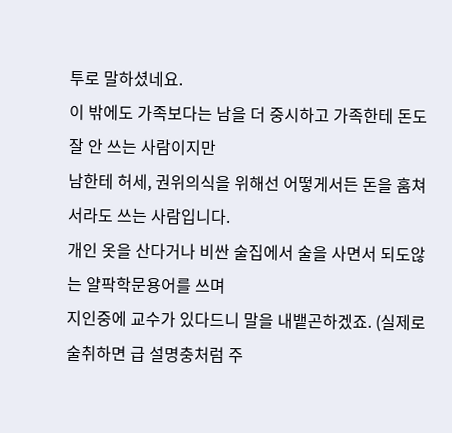투로 말하셨네요.
이 밖에도 가족보다는 남을 더 중시하고 가족한테 돈도 잘 안 쓰는 사람이지만
남한테 허세, 권위의식을 위해선 어떻게서든 돈을 훔쳐서라도 쓰는 사람입니다.
개인 옷을 산다거나 비싼 술집에서 술을 사면서 되도않는 얄팍학문용어를 쓰며
지인중에 교수가 있다드니 말을 내뱉곤하겠죠. (실제로 술취하면 급 설명충처럼 주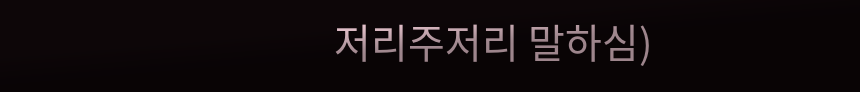저리주저리 말하심)